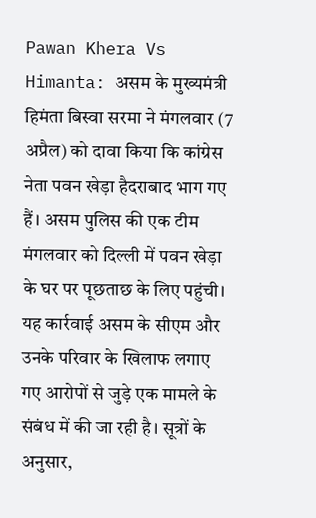Pawan Khera Vs Himanta: असम के मुख्यमंत्री हिमंता बिस्वा सरमा ने मंगलवार (7 अप्रैल) को दावा किया कि कांग्रेस नेता पवन खेड़ा हैदराबाद भाग गए हैं। असम पुलिस की एक टीम मंगलवार को दिल्ली में पवन खेड़ा के घर पर पूछताछ के लिए पहुंची। यह कार्रवाई असम के सीएम और उनके परिवार के खिलाफ लगाए गए आरोपों से जुड़े एक मामले के संबंध में की जा रही है। सूत्रों के अनुसार,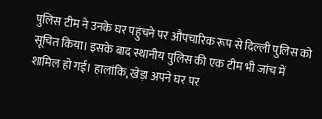पुलिस टीम ने उनके घर पहुंचने पर औपचारिक रूप से दिल्ली पुलिस को सूचित किया। इसके बाद स्थानीय पुलिस की एक टीम भी जांच में शामिल हो गई। हालांकि, खेड़ा अपने घर पर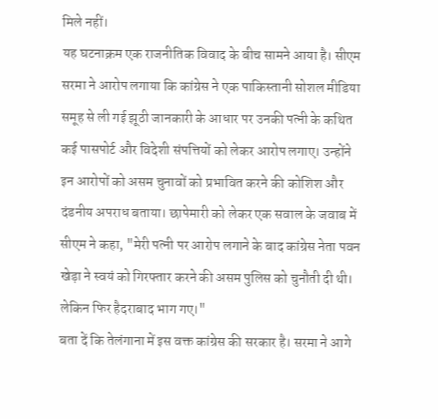मिले नहीं।
यह घटनाक्रम एक राजनीतिक विवाद के बीच सामने आया है। सीएम सरमा ने आरोप लगाया कि कांग्रेस ने एक पाकिस्तानी सोशल मीडिया समूह से ली गई झूठी जानकारी के आधार पर उनकी पत्नी के कथित कई पासपोर्ट और विदेशी संपत्तियों को लेकर आरोप लगाए। उन्होंने इन आरोपों को असम चुनावों को प्रभावित करने की कोशिश और दंडनीय अपराध बताया। छापेमारी को लेकर एक सवाल के जवाब में सीएम ने कहा, "मेरी पत्नी पर आरोप लगाने के बाद कांग्रेस नेता पवन खेड़ा ने स्वयं को गिरफ्तार करने की असम पुलिस को चुनौती दी थी। लेकिन फिर हैदराबाद भाग गए।"
बता दें कि तेलंगाना में इस वक्त कांग्रेस की सरकार है। सरमा ने आगे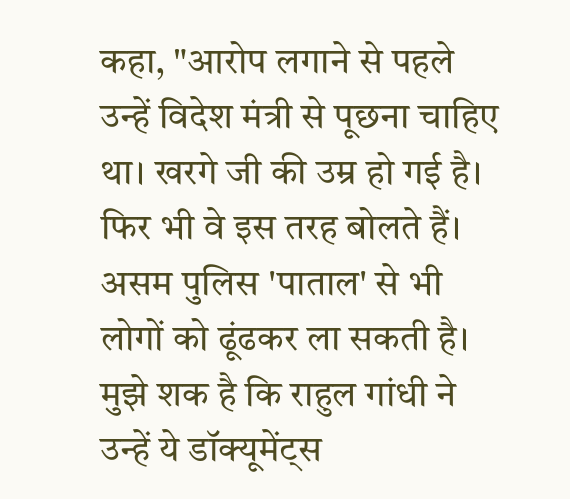कहा, "आरोप लगाने से पहले उन्हें विदेश मंत्री से पूछना चाहिए था। खरगे जी की उम्र हो गई है। फिर भी वे इस तरह बोलते हैं। असम पुलिस 'पाताल' से भी लोगों को ढूंढकर ला सकती है। मुझे शक है कि राहुल गांधी ने उन्हें ये डॉक्यूमेंट्स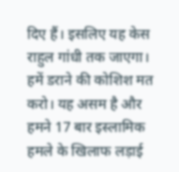दिए हैं। इसलिए यह केस राहुल गांधी तक जाएगा। हमें डराने की कोशिश मत करो। यह असम है और हमने 17 बार इस्लामिक हमले के खिलाफ लड़ाई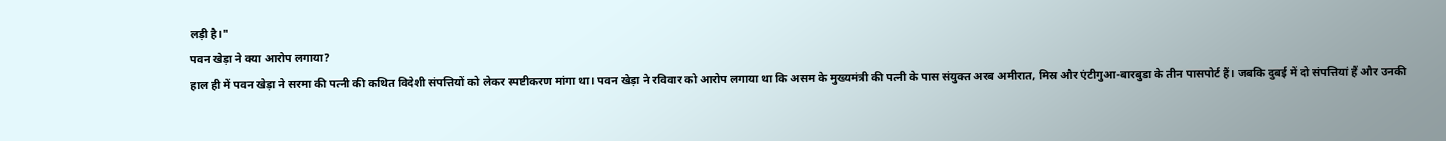लड़ी है।"
पवन खेड़ा ने क्या आरोप लगाया?
हाल ही में पवन खेड़ा ने सरमा की पत्नी की कथित विदेशी संपत्तियों को लेकर स्पष्टीकरण मांगा था। पवन खेड़ा ने रविवार को आरोप लगाया था कि असम के मुख्यमंत्री की पत्नी के पास संयुक्त अरब अमीरात, मिस्र और एंटीगुआ-बारबुडा के तीन पासपोर्ट हैं। जबकि दुबई में दो संपत्तियां हैं और उनकी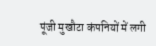पूंजी मुखौटा कंपनियों में लगी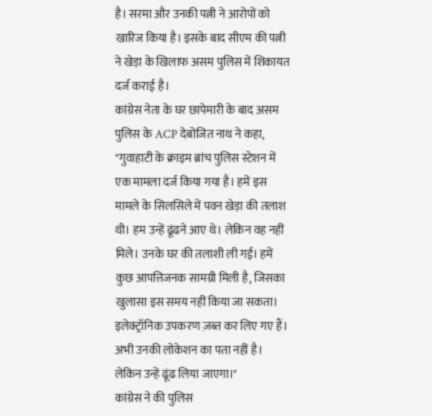है। सरमा और उनकी पत्नी ने आरोपों को खारिज किया है। इसके बाद सीएम की पत्नी ने खेड़ा के खिलाफ असम पुलिस में शिकायत दर्ज कराई है।
कांग्रेस नेता के घर छापेमारी के बाद असम पुलिस के ACP देबोजित नाथ ने कहा, "गुवाहाटी के क्राइम ब्रांच पुलिस स्टेशन में एक मामला दर्ज किया गया है। हमें इस मामले के सिलसिले में पवन खेड़ा की तलाश थी। हम उन्हें ढूंढने आए थे। लेकिन वह नहीं मिले। उनके घर की तलाशी ली गई। हमें कुछ आपत्तिजनक सामग्री मिली है, जिसका खुलासा इस समय नहीं किया जा सकता। इलेक्ट्रॉनिक उपकरण ज़ब्त कर लिए गए हैं। अभी उनकी लोकेशन का पता नहीं है। लेकिन उन्हें ढूंढ लिया जाएगा।"
कांग्रेस ने की पुलिस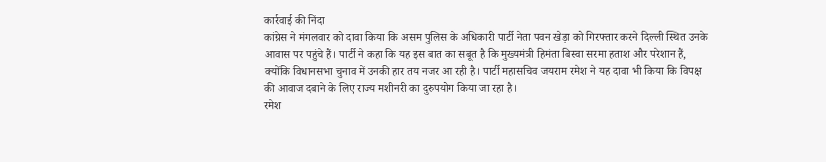कार्रवाई की निंदा
कांग्रेस ने मंगलवार को दावा किया कि असम पुलिस के अधिकारी पार्टी नेता पवन खेड़ा को गिरफ्तार करने दिल्ली स्थित उनके आवास पर पहुंचे हैं। पार्टी ने कहा कि यह इस बात का सबूत है कि मुख्यमंत्री हिमंता बिस्वा सरमा हताश और परेशान हैं, क्योंकि विधानसभा चुनाव में उनकी हार तय नजर आ रही है। पार्टी महासचिव जयराम रमेश ने यह दावा भी किया कि विपक्ष की आवाज दबाने के लिए राज्य मशीनरी का दुरुपयोग किया जा रहा है।
रमेश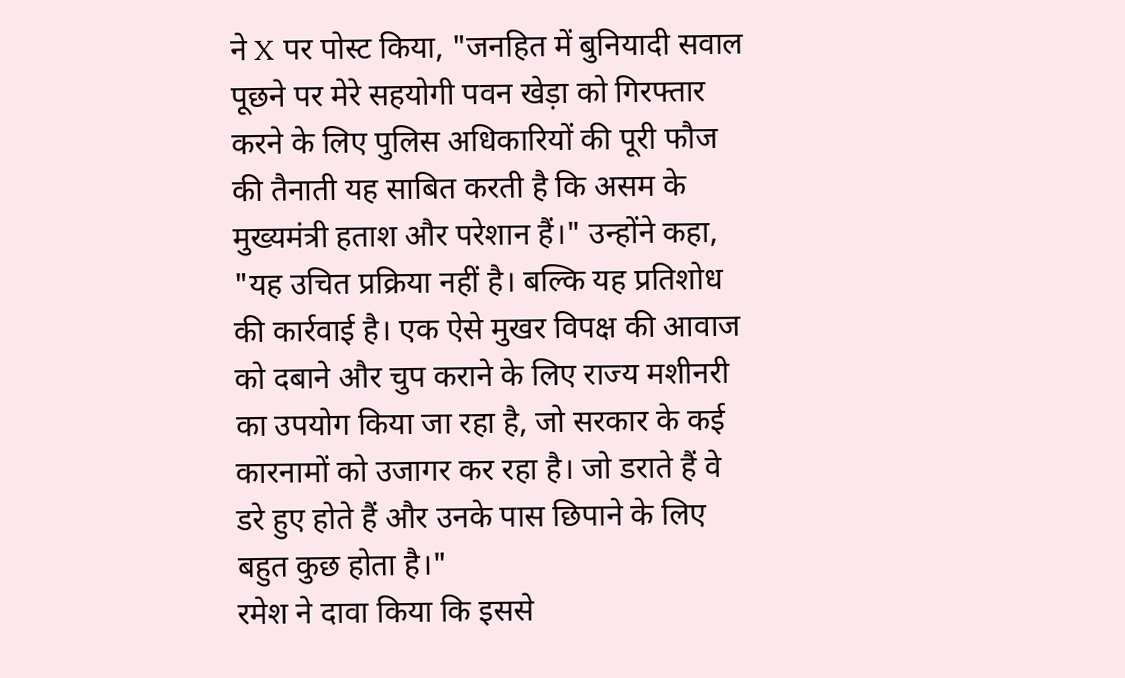ने X पर पोस्ट किया, "जनहित में बुनियादी सवाल पूछने पर मेरे सहयोगी पवन खेड़ा को गिरफ्तार करने के लिए पुलिस अधिकारियों की पूरी फौज की तैनाती यह साबित करती है कि असम के मुख्यमंत्री हताश और परेशान हैं।" उन्होंने कहा, "यह उचित प्रक्रिया नहीं है। बल्कि यह प्रतिशोध की कार्रवाई है। एक ऐसे मुखर विपक्ष की आवाज को दबाने और चुप कराने के लिए राज्य मशीनरी का उपयोग किया जा रहा है, जो सरकार के कई कारनामों को उजागर कर रहा है। जो डराते हैं वे डरे हुए होते हैं और उनके पास छिपाने के लिए बहुत कुछ होता है।"
रमेश ने दावा किया कि इससे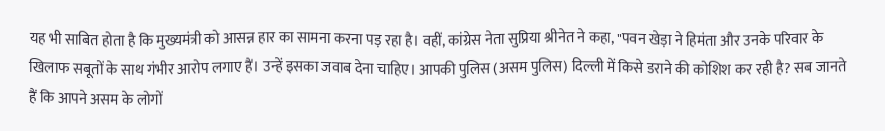यह भी साबित होता है कि मुख्यमंत्री को आसन्न हार का सामना करना पड़ रहा है। वहीं, कांग्रेस नेता सुप्रिया श्रीनेत ने कहा, "पवन खेड़ा ने हिमंता और उनके परिवार के खिलाफ सबूतों के साथ गंभीर आरोप लगाए हैं। उन्हें इसका जवाब देना चाहिए। आपकी पुलिस (असम पुलिस) दिल्ली में किसे डराने की कोशिश कर रही है? सब जानते हैं कि आपने असम के लोगों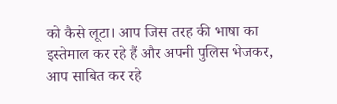को कैसे लूटा। आप जिस तरह की भाषा का इस्तेमाल कर रहे हैं और अपनी पुलिस भेजकर, आप साबित कर रहे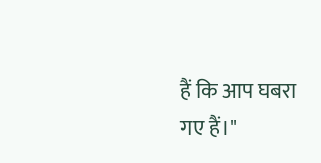हैं कि आप घबरा गए हैं।"